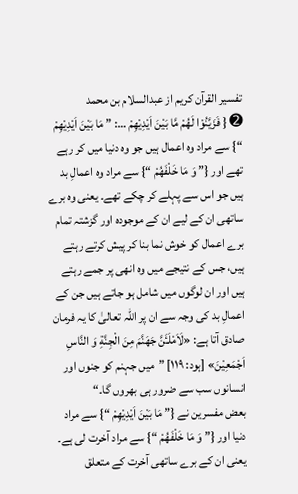تفسیر القرآن کریم از عبدالسلام بن محمد
➋ { فَزَيَّنُوْا لَهُمْ مَّا بَيْنَ اَيْدِيْهِمْ …: ” مَا بَيْنَ اَيْدِيْهِمْ “} سے مراد وہ اعمال ہیں جو وہ دنیا میں کر رہے تھے اور {” وَ مَا خَلْفَهُمْ “} سے مراد وہ اعمالِ بد ہیں جو اس سے پہلے کر چکے تھے۔ یعنی وہ برے ساتھی ان کے لیے ان کے موجودہ اور گزشتہ تمام برے اعمال کو خوش نما بنا کر پیش کرتے رہتے ہیں، جس کے نتیجے میں وہ انھی پر جمے رہتے ہیں اور ان لوگوں میں شامل ہو جاتے ہیں جن کے اعمالِ بد کی وجہ سے ان پر اللہ تعالیٰ کا یہ فرمان صادق آتا ہے: «لَاَمْلَـَٔنَّ جَهَنَّمَ مِنَ الْجِنَّةِ وَ النَّاسِ اَجْمَعِيْنَ» [ہود: ۱۱۹] ”میں جہنم کو جنوں اور انسانوں سب سے ضرور ہی بھروں گا۔“
بعض مفسرین نے {” مَا بَيْنَ اَيْدِيْهِمْ “} سے مراد دنیا اور {” وَ مَا خَلْفَهُمْ “} سے مراد آخرت لی ہے۔ یعنی ان کے برے ساتھی آخرت کے متعلق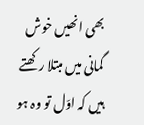بھی انھیں خوش گمانی میں مبتلا رکھتے ہیں کہ اوّل تو وہ ہو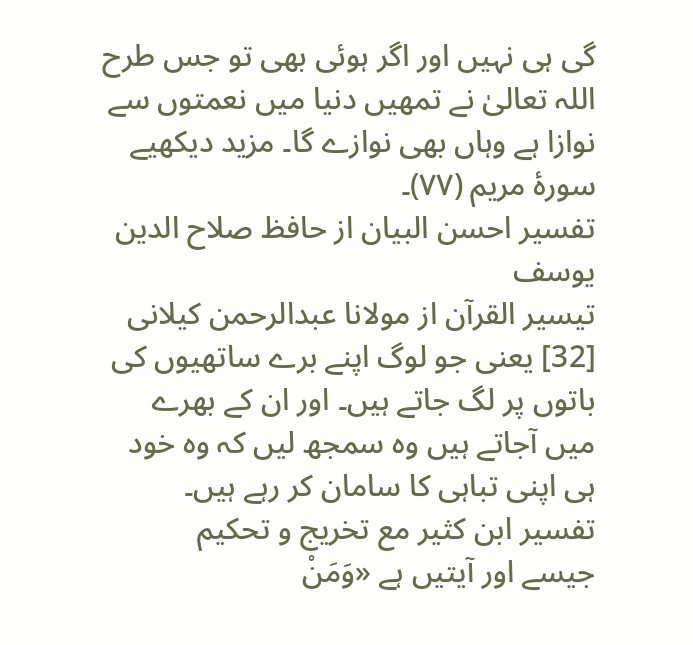گی ہی نہیں اور اگر ہوئی بھی تو جس طرح اللہ تعالیٰ نے تمھیں دنیا میں نعمتوں سے نوازا ہے وہاں بھی نوازے گا۔ مزید دیکھیے سورۂ مریم (۷۷)۔
تفسیر احسن البیان از حافظ صلاح الدین یوسف
تيسير القرآن از مولانا عبدالرحمن کیلانی
[32] یعنی جو لوگ اپنے برے ساتھیوں کی باتوں پر لگ جاتے ہیں۔ اور ان کے بھرے میں آجاتے ہیں وہ سمجھ لیں کہ وہ خود ہی اپنی تباہی کا سامان کر رہے ہیں۔
تفسیر ابن کثیر مع تخریج و تحکیم
جیسے اور آیتیں ہے «وَمَنْ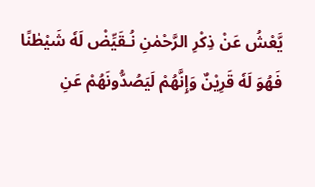يَّعْشُ عَنْ ذِكْرِ الرَّحْمٰنِ نُـقَيِّضْ لَهٗ شَيْطٰنًا فَهُوَ لَهٗ قَرِيْنٌ وَإِنَّهُمْ لَيَصُدُّونَهُمْ عَنِ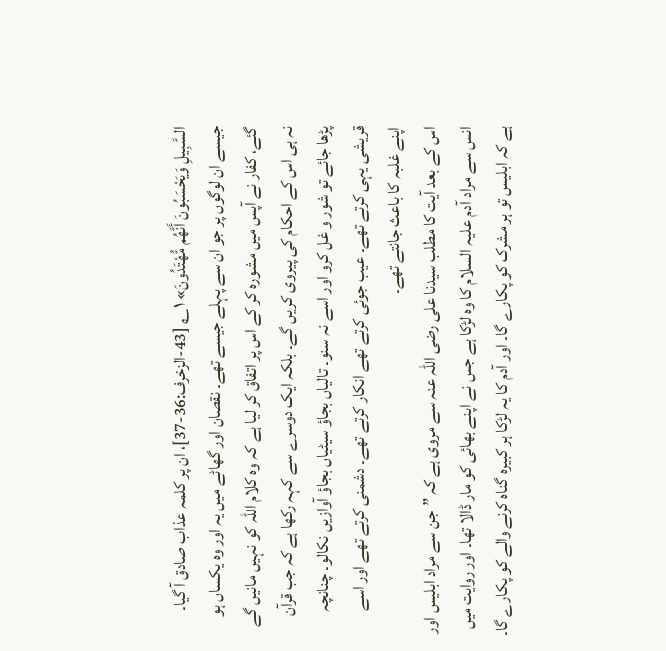السَّبِيلِ وَيَحْسَبُونَ أَنَّهُم مُّهْتَدُونَ» ۱؎ [43-الزخرف:36-37]، ان پر کلمہ عذاب صادق آ گیا۔ جیسے ان لوگوں پر جو ان سے پہلے جیسے تھے۔ نقصان اور گھاٹے میں یہ اور وہ یکساں ہو گئے، کفار نے آپس میں مشورہ کر کے اس پر اتفاق کر لیا ہے کہ وہ کلام اللہ کو نہیں مانیں گے نہ ہی اس کے احکام کی پیروی کریں گے۔ بلکہ ایک دوسرے سے کہہ رکھا ہے کہ جب قرآن پڑھا جائے تو شور و غل کرو اور اسے نہ سنو۔ تالیاں بجاؤ سیٹیاں بجاؤ آوازیں نکالو۔ چنانچہ قریشی یہی کرتے تھے۔ عیب جوئی کرتے تھے انکار کرتے تھے۔ دشمنی کرتے تھے اور اسے اپنے غلبہ کا باعث جانتے تھے۔
اس کے بعد آیت کا مطلب سیدنا علی رضی اللہ عنہ سے مروی ہے کہ ”جن سے مراد ابلیس اور انس سے مراد آدم علیہ السلام کا وہ لڑکا ہے جس نے اپنے بھائی کو مار ڈالا تھا۔ اور روایت میں ہے کہ ابلیس تو ہر مشرک کو پکارے گا۔ اور آدم کا یہ لڑکا ہر کبیرہ گناہ کرنے والے کو پکارے گا۔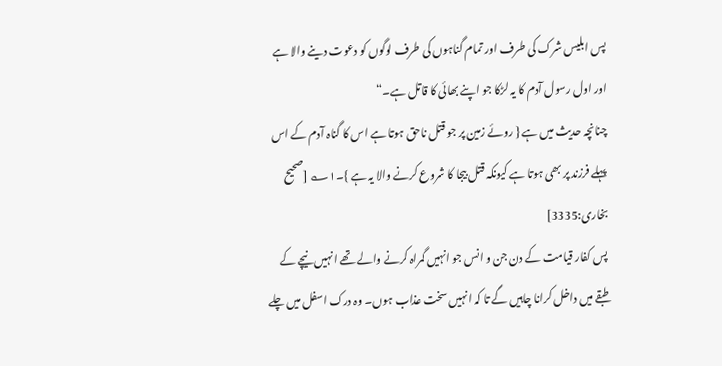پس ابلیس شرک کی طرف اور تمام گناہوں کی طرف لوگوں کو دعوت دینے والا ہے اور اول رسول آدم کا یہ لڑکا جو اپنے بھائی کا قاتل ہے۔“
چنانچہ حدیث میں ہے { روئے زمین پر جو قتل ناحق ہوتا ہے اس کا گناہ آدم کے اس پہلے فرزند پر بھی ہوتا ہے کیونکہ قتل بیجا کا شروع کرنے والا یہ ہے }۔۱؎ [صحیح بخاری:3335]
پس کفار قیامت کے دن جن و انس جو انہیں گمراہ کرنے والے تھے انہیں نیچے کے طبقے میں داخل کرانا چاہیں گے تا کہ انہیں سخت عذاب ہوں۔ وہ درک اسفل میں چلے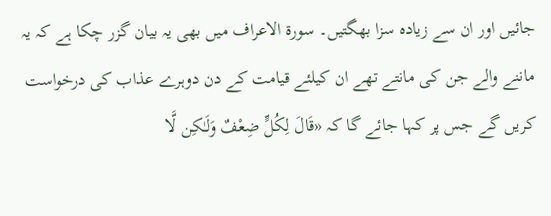جائیں اور ان سے زیادہ سزا بھگتیں۔ سورۃ الاعراف میں بھی یہ بیان گزر چکا ہے کہ یہ ماننے والے جن کی مانتے تھے ان کیلئے قیامت کے دن دوہرے عذاب کی درخواست کریں گے جس پر کہا جائے گا کہ «قَالَ لِكُلٍّ ضِعْفٌ وَلَـٰكِن لَّا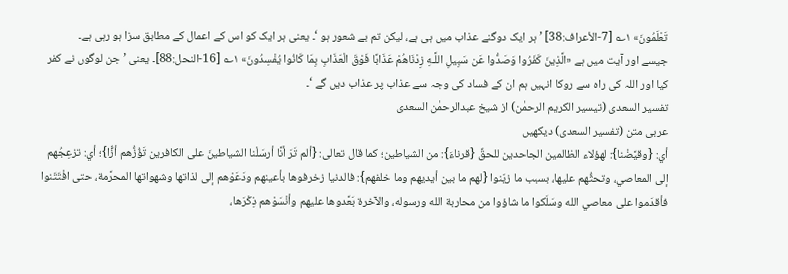تَعْلَمُونَ» ۱؎ [7-الأعراف:38] ’ ہر ایک دوگنے عذاب میں ہی ہے، لیکن تم بے شعور ہو ‘۔ یعنی ہر ایک کو اس کے اعمال کے مطابق سزا ہو رہی ہے۔
جیسے اور آیت میں ہے «الَّذِينَ كَفَرُوا وَصَدُّوا عَن سَبِيلِ اللَّـهِ زِدْنَاهُمْ عَذَابًا فَوْقَ الْعَذَابِ بِمَا كَانُوا يُفْسِدُونَ» ۱؎ [16-النحل:88]۔ یعنی ’ جن لوگوں نے کفر کیا اور اللہ کی راہ سے روکا انہیں ہم ان کے فساد کی وجہ سے عذاب پر عذاب دیں گے ‘۔
تفسیر السعدی (تیسیر الکریم الرحمٰن) از شیخ عبدالرحمٰن السعدی
عربی متن (تفسیر السعدی) دیکھیں
أي: {وقيَّضْنا}: لهؤلاء الظالمين الجاحدين للحقِّ {قرناءَ}: من الشياطين؛ كما قال تعالى: {ألم تَرَ أنَّا أرسَلْنا الشياطينَ على الكافرين تَؤُزُّهم أزًّا}؛ أي: تزعِجُهم إلى المعاصي، وتحثُّهم عليها، بسبب ما زيّنوا {لهم ما بين أيديهم وما خلفهم}: فالدنيا زخرفوها بأعينهم ودَعَوْهم إلى لذاتها وشهواتها المحرَّمة، حتى افْتَتَنوا فأقدَموا على معاصي الله وسَلَكوا ما شاؤوا من محاربة الله ورسوله، والآخرة بَعَّدوها عليهم وأنْسَوْهم ذِكْرَها،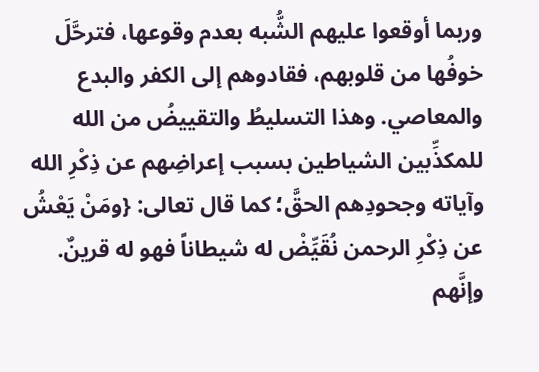وربما أوقعوا عليهم الشُّبه بعدم وقوعها، فترحَّلَ خوفُها من قلوبهم، فقادوهم إلى الكفر والبدع والمعاصي. وهذا التسليطُ والتقييضُ من الله للمكذِّبين الشياطين بسبب إعراضِهم عن ذِكْرِ الله وآياته وجحودِهم الحقَّ؛ كما قال تعالى: {ومَنْ يَعْشُ عن ذِكْرِ الرحمن نُقَيِّضْ له شيطاناً فهو له قرينٌ. وإنَّهم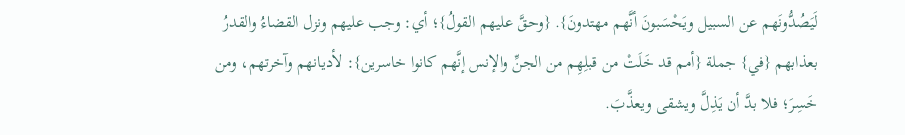لَيَصُدُّونَهم عن السبيل ويَحْسَبونَ أنَّهم مهتدونَ}. {وحقَّ عليهم القولُ}؛ أي: وجب عليهم ونزل القضاءُ والقدرُ بعذابهم {في} جملة {أمم قد خَلَتْ من قبلِهِم من الجنِّ والإنس إنَّهم كانوا خاسرين}: لأديانهم وآخرتهم، ومن خَسِرَ؛ فلا بدَّ أن يَذِلَّ ويشقى ويعذَّبَ.